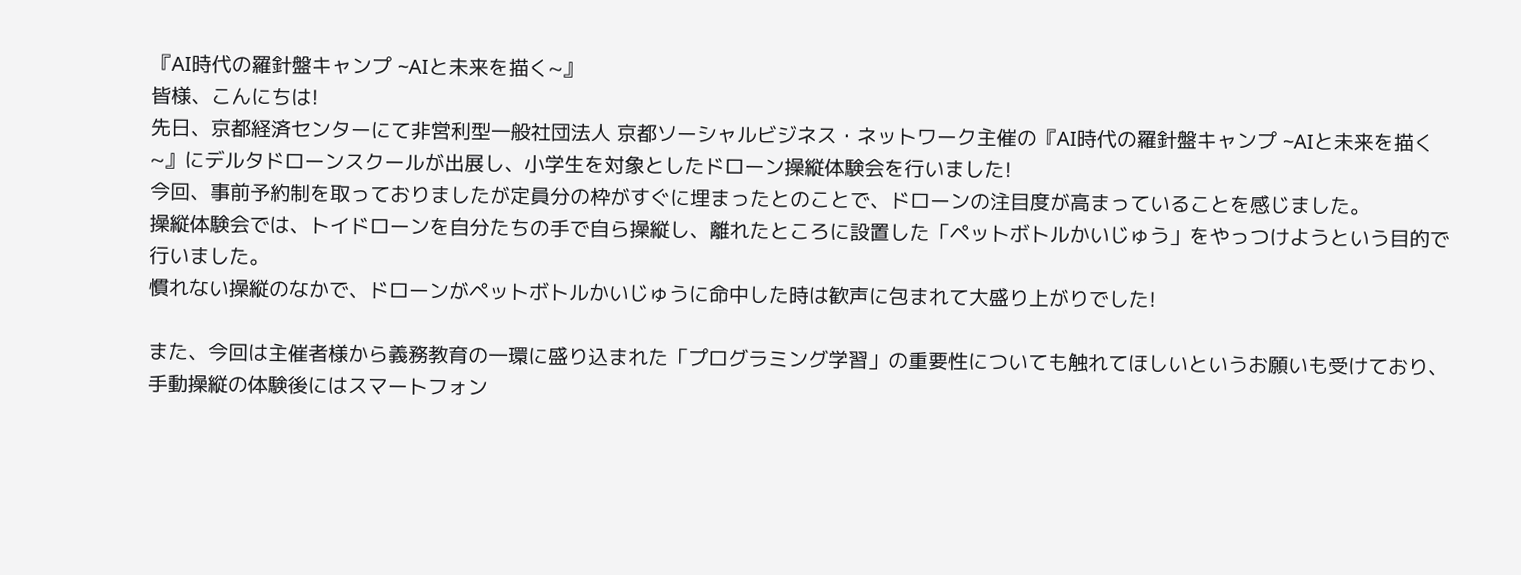『AI時代の羅針盤キャンプ ~AIと未来を描く~』
皆様、こんにちは!
先日、京都経済センターにて非営利型一般社団法人 京都ソーシャルビジネス・ネットワーク主催の『AI時代の羅針盤キャンプ ~AIと未来を描く~』にデルタドローンスクールが出展し、小学生を対象としたドローン操縦体験会を行いました!
今回、事前予約制を取っておりましたが定員分の枠がすぐに埋まったとのことで、ドローンの注目度が高まっていることを感じました。
操縦体験会では、トイドローンを自分たちの手で自ら操縦し、離れたところに設置した「ペットボトルかいじゅう」をやっつけようという目的で行いました。
慣れない操縦のなかで、ドローンがペットボトルかいじゅうに命中した時は歓声に包まれて大盛り上がりでした!

また、今回は主催者様から義務教育の一環に盛り込まれた「プログラミング学習」の重要性についても触れてほしいというお願いも受けており、手動操縦の体験後にはスマートフォン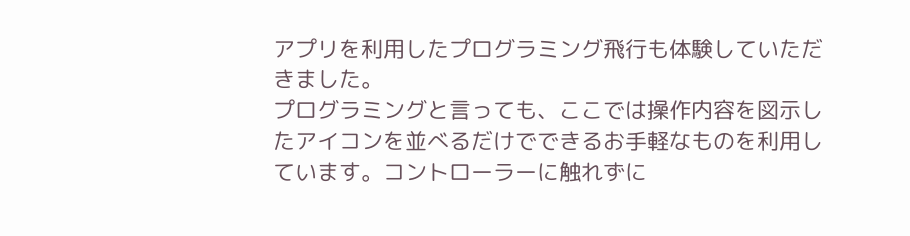アプリを利用したプログラミング飛行も体験していただきました。
プログラミングと言っても、ここでは操作内容を図示したアイコンを並べるだけでできるお手軽なものを利用しています。コントローラーに触れずに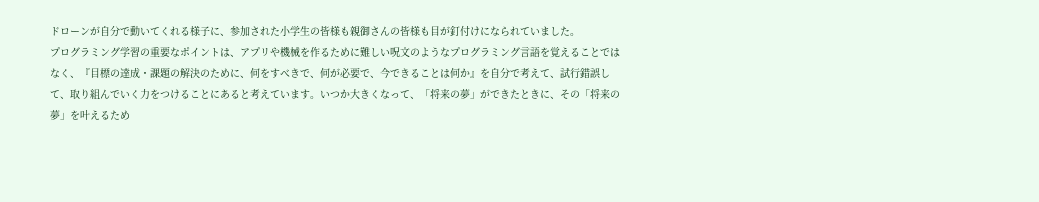ドローンが自分で動いてくれる様子に、参加された小学生の皆様も親御さんの皆様も目が釘付けになられていました。
プログラミング学習の重要なポイントは、アプリや機械を作るために難しい呪文のようなプログラミング言語を覚えることではなく、『目標の達成・課題の解決のために、何をすべきで、何が必要で、今できることは何か』を自分で考えて、試行錯誤して、取り組んでいく力をつけることにあると考えています。いつか大きくなって、「将来の夢」ができたときに、その「将来の夢」を叶えるため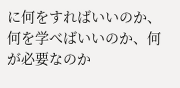に何をすればいいのか、何を学べばいいのか、何が必要なのか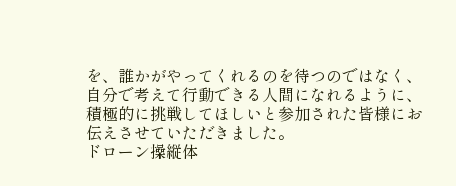を、誰かがやってくれるのを待つのではなく、自分で考えて行動できる人間になれるように、積極的に挑戦してほしいと参加された皆様にお伝えさせていただきました。
ドローン操縦体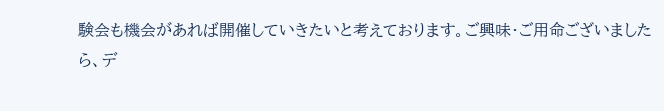験会も機会があれば開催していきたいと考えております。ご興味・ご用命ございましたら、デ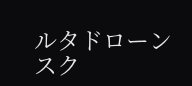ルタドローンスク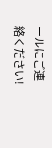ールにご連絡ください!